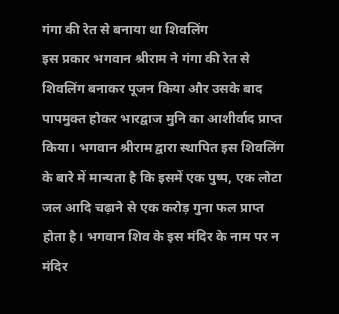गंगा की रेत से बनाया था शिवलिंग
इस प्रकार भगवान श्रीराम ने गंगा की रेत से शिवलिंग बनाकर पूजन किया और उसके बाद पापमुक्त होकर भारद्वाज मुनि का आशीर्वाद प्राप्त किया। भगवान श्रीराम द्वारा स्थापित इस शिवलिंग के बारे में मान्यता है कि इसमें एक पुष्प, एक लोटा जल आदि चढ़ाने से एक करोड़ गुना फल प्राप्त होता है। भगवान शिव के इस मंदिर के नाम पर न मंदिर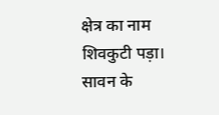क्षेत्र का नाम शिवकुटी पड़ा। सावन के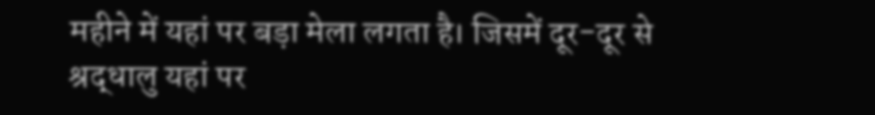महीने में यहां पर बड़ा मेला लगता है। जिसमें दूर-दूर से श्रद्धालु यहां पर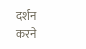दर्शन करने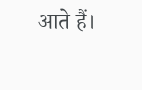आते हैं।